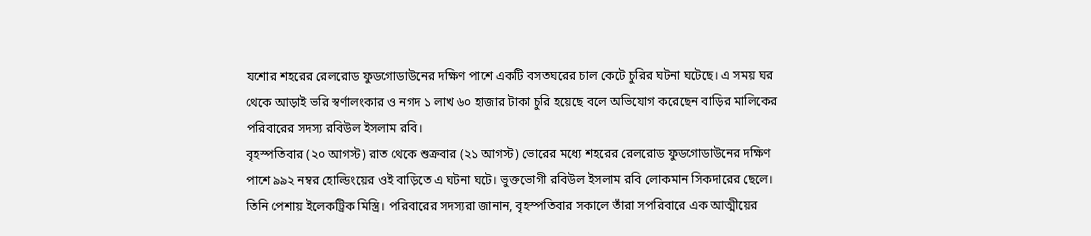যশোর শহরের রেলরোড ফুডগোডাউনের দক্ষিণ পাশে একটি বসতঘরের চাল কেটে চুরির ঘটনা ঘটেছে। এ সময় ঘর থেকে আড়াই ভরি স্বর্ণালংকার ও নগদ ১ লাখ ৬০ হাজার টাকা চুরি হয়েছে বলে অভিযোগ করেছেন বাড়ির মালিকের পরিবারের সদস্য রবিউল ইসলাম রবি।
বৃহস্পতিবার (২০ আগস্ট) রাত থেকে শুক্রবার (২১ আগস্ট) ভোরের মধ্যে শহরের রেলরোড ফুডগোডাউনের দক্ষিণ পাশে ৯৯২ নম্বর হোল্ডিংয়ের ওই বাড়িতে এ ঘটনা ঘটে। ভুক্তভোগী রবিউল ইসলাম রবি লোকমান সিকদারের ছেলে। তিনি পেশায় ইলেকট্রিক মিস্ত্রি। পরিবারের সদস্যরা জানান, বৃহস্পতিবার সকালে তাঁরা সপরিবারে এক আত্মীয়ের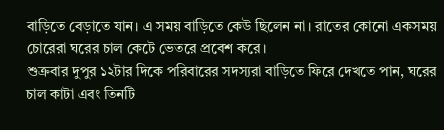বাড়িতে বেড়াতে যান। এ সময় বাড়িতে কেউ ছিলেন না। রাতের কোনো একসময় চোরেরা ঘরের চাল কেটে ভেতরে প্রবেশ করে।
শুক্রবার দুপুর ১২টার দিকে পরিবারের সদস্যরা বাড়িতে ফিরে দেখতে পান, ঘরের চাল কাটা এবং তিনটি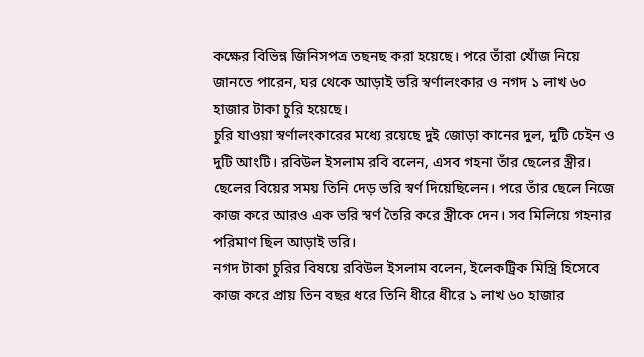কক্ষের বিভিন্ন জিনিসপত্র তছনছ করা হয়েছে। পরে তাঁরা খোঁজ নিয়ে জানতে পারেন, ঘর থেকে আড়াই ভরি স্বর্ণালংকার ও নগদ ১ লাখ ৬০ হাজার টাকা চুরি হয়েছে।
চুরি যাওয়া স্বর্ণালংকারের মধ্যে রয়েছে দুই জোড়া কানের দুল, দুটি চেইন ও দুটি আংটি। রবিউল ইসলাম রবি বলেন, এসব গহনা তাঁর ছেলের স্ত্রীর। ছেলের বিয়ের সময় তিনি দেড় ভরি স্বর্ণ দিয়েছিলেন। পরে তাঁর ছেলে নিজে কাজ করে আরও এক ভরি স্বর্ণ তৈরি করে স্ত্রীকে দেন। সব মিলিয়ে গহনার পরিমাণ ছিল আড়াই ভরি।
নগদ টাকা চুরির বিষয়ে রবিউল ইসলাম বলেন, ইলেকট্রিক মিস্ত্রি হিসেবে কাজ করে প্রায় তিন বছর ধরে তিনি ধীরে ধীরে ১ লাখ ৬০ হাজার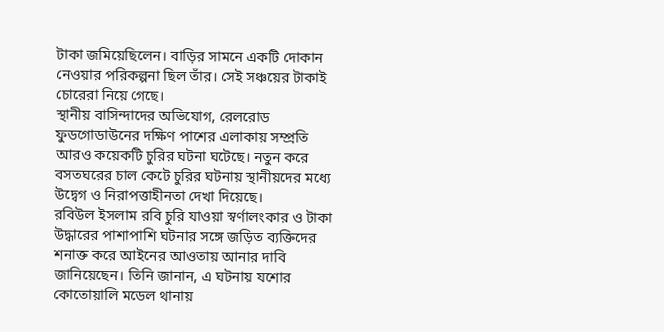টাকা জমিয়েছিলেন। বাড়ির সামনে একটি দোকান নেওয়ার পরিকল্পনা ছিল তাঁর। সেই সঞ্চয়ের টাকাই চোরেরা নিয়ে গেছে।
স্থানীয় বাসিন্দাদের অভিযোগ, রেলরোড ফুডগোডাউনের দক্ষিণ পাশের এলাকায় সম্প্রতি আরও কয়েকটি চুরির ঘটনা ঘটেছে। নতুন করে বসতঘরের চাল কেটে চুরির ঘটনায় স্থানীয়দের মধ্যে উদ্বেগ ও নিরাপত্তাহীনতা দেখা দিয়েছে।
রবিউল ইসলাম রবি চুরি যাওয়া স্বর্ণালংকার ও টাকা উদ্ধারের পাশাপাশি ঘটনার সঙ্গে জড়িত ব্যক্তিদের শনাক্ত করে আইনের আওতায় আনার দাবি জানিয়েছেন। তিনি জানান, এ ঘটনায় যশোর কোতোয়ালি মডেল থানায়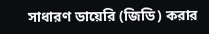সাধারণ ডায়েরি (জিডি) করার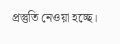প্রস্তুতি নেওয়া হচ্ছে।